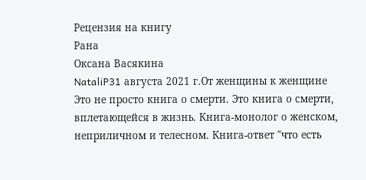Рецензия на книгу
Рана
Оксана Васякина
NataliP31 августа 2021 г.От женщины к женщине
Это не просто книга о смерти. Это книга о смерти, вплетающейся в жизнь. Книга-монолог о женском, неприличном и телесном. Книга-ответ "что есть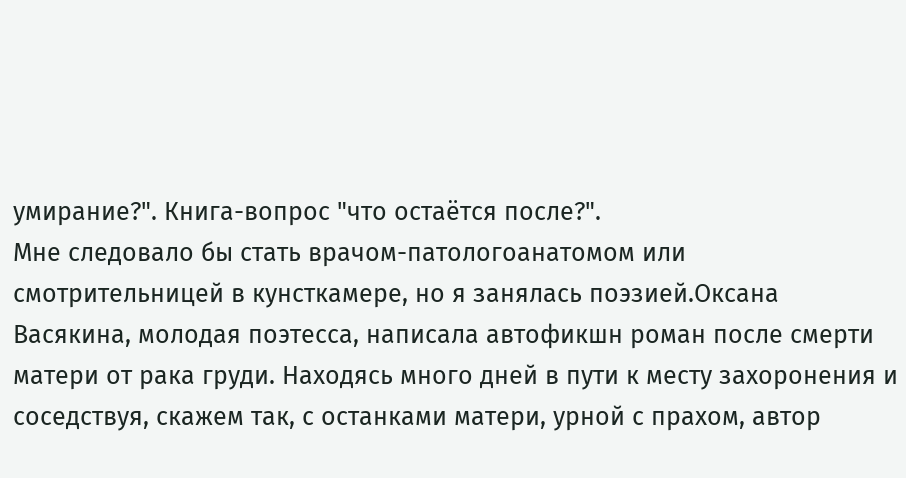умирание?". Книга-вопрос "что остаётся после?".
Мне следовало бы стать врачом-патологоанатомом или смотрительницей в кунсткамере, но я занялась поэзией.Оксана Васякина, молодая поэтесса, написала автофикшн роман после смерти матери от рака груди. Находясь много дней в пути к месту захоронения и соседствуя, скажем так, с останками матери, урной с прахом, автор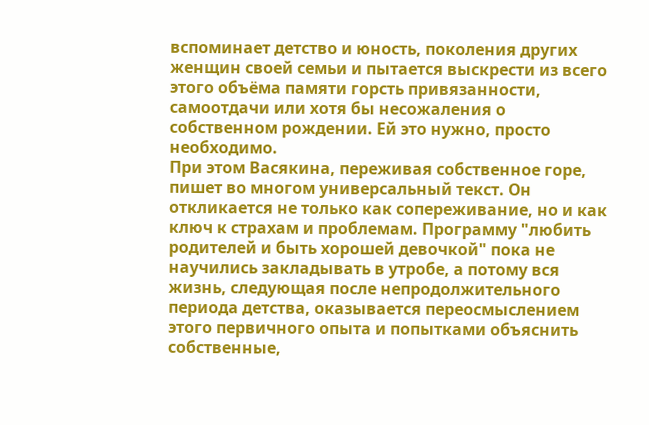вспоминает детство и юность, поколения других женщин своей семьи и пытается выскрести из всего этого объёма памяти горсть привязанности, самоотдачи или хотя бы несожаления о собственном рождении. Ей это нужно, просто необходимо.
При этом Васякина, переживая собственное горе, пишет во многом универсальный текст. Он откликается не только как сопереживание, но и как ключ к страхам и проблемам. Программу "любить родителей и быть хорошей девочкой" пока не научились закладывать в утробе, а потому вся жизнь, следующая после непродолжительного периода детства, оказывается переосмыслением этого первичного опыта и попытками объяснить собственные,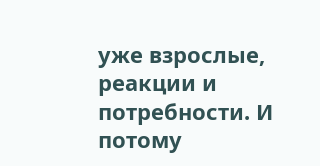уже взрослые, реакции и потребности. И потому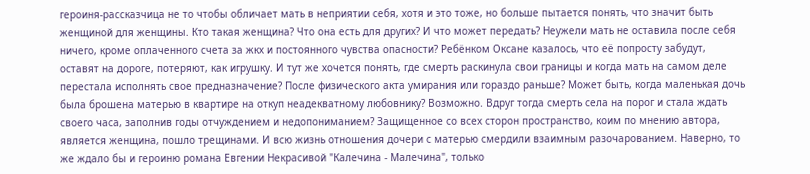героиня-рассказчица не то чтобы обличает мать в неприятии себя, хотя и это тоже, но больше пытается понять, что значит быть женщиной для женщины. Кто такая женщина? Что она есть для других? И что может передать? Неужели мать не оставила после себя ничего, кроме оплаченного счета за жкх и постоянного чувства опасности? Ребёнком Оксане казалось, что её попросту забудут, оставят на дороге, потеряют, как игрушку. И тут же хочется понять, где смерть раскинула свои границы и когда мать на самом деле перестала исполнять свое предназначение? После физического акта умирания или гораздо раньше? Может быть, когда маленькая дочь была брошена матерью в квартире на откуп неадекватному любовнику? Возможно. Вдруг тогда смерть села на порог и стала ждать своего часа, заполнив годы отчуждением и недопониманием? Защищенное со всех сторон пространство, коим по мнению автора, является женщина, пошло трещинами. И всю жизнь отношения дочери с матерью смердили взаимным разочарованием. Наверно, то же ждало бы и героиню романа Евгении Некрасивой "Калечина - Малечина", только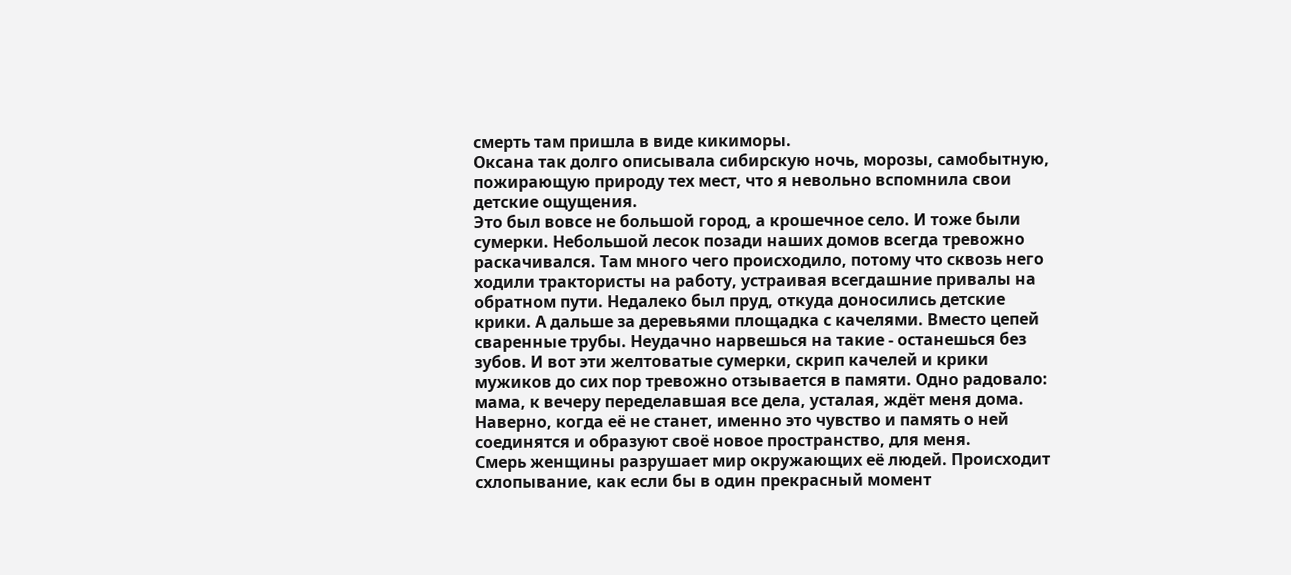смерть там пришла в виде кикиморы.
Оксана так долго описывала сибирскую ночь, морозы, самобытную, пожирающую природу тех мест, что я невольно вспомнила свои детские ощущения.
Это был вовсе не большой город, а крошечное село. И тоже были сумерки. Небольшой лесок позади наших домов всегда тревожно раскачивался. Там много чего происходило, потому что сквозь него ходили трактористы на работу, устраивая всегдашние привалы на обратном пути. Недалеко был пруд, откуда доносились детские крики. А дальше за деревьями площадка с качелями. Вместо цепей сваренные трубы. Неудачно нарвешься на такие - останешься без зубов. И вот эти желтоватые сумерки, скрип качелей и крики мужиков до сих пор тревожно отзывается в памяти. Одно радовало: мама, к вечеру переделавшая все дела, усталая, ждёт меня дома. Наверно, когда её не станет, именно это чувство и память о ней соединятся и образуют своё новое пространство, для меня.
Смерь женщины разрушает мир окружающих её людей. Происходит схлопывание, как если бы в один прекрасный момент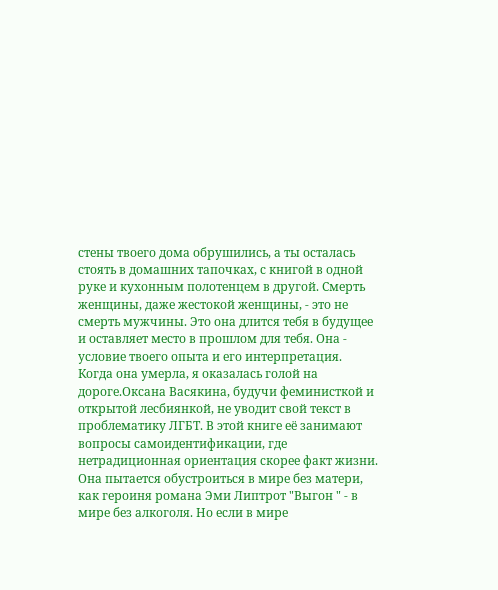стены твоего дома обрушились, а ты осталась стоять в домашних тапочках, с книгой в одной руке и кухонным полотенцем в другой. Смерть женщины, даже жестокой женщины, - это не смерть мужчины. Это она длится тебя в будущее и оставляет место в прошлом для тебя. Она - условие твоего опыта и его интерпретация. Когда она умерла, я оказалась голой на дороге.Оксана Васякина, будучи феминисткой и открытой лесбиянкой, не уводит свой текст в проблематику ЛГБТ. В этой книге её занимают вопросы самоидентификации, где нетрадиционная ориентация скорее факт жизни. Она пытается обустроиться в мире без матери, как героиня романа Эми Липтрот "Выгон " - в мире без алкоголя. Но если в мире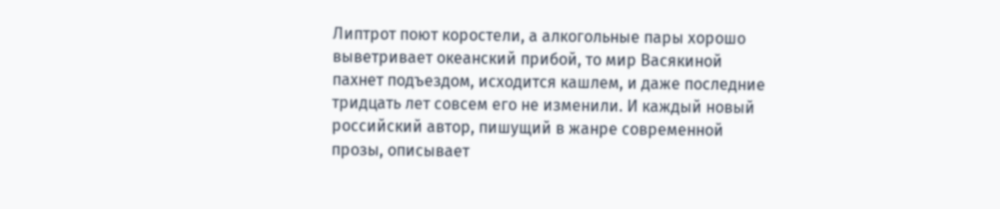Липтрот поют коростели, а алкогольные пары хорошо выветривает океанский прибой, то мир Васякиной пахнет подъездом, исходится кашлем, и даже последние тридцать лет совсем его не изменили. И каждый новый российский автор, пишущий в жанре современной прозы, описывает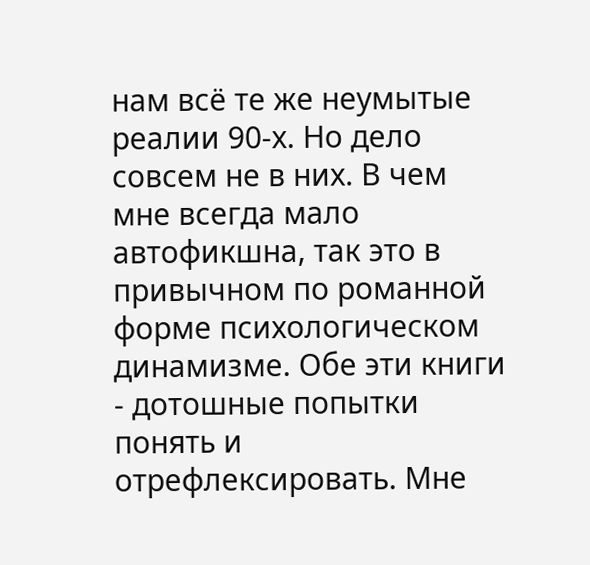нам всё те же неумытые реалии 90-х. Но дело совсем не в них. В чем мне всегда мало автофикшна, так это в привычном по романной форме психологическом динамизме. Обе эти книги - дотошные попытки понять и отрефлексировать. Мне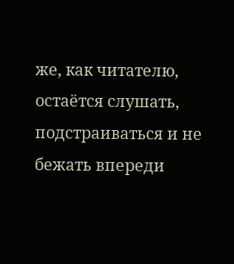же, как читателю, остаётся слушать, подстраиваться и не бежать впереди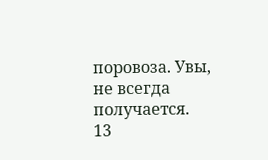поровоза. Увы, не всегда получается.
13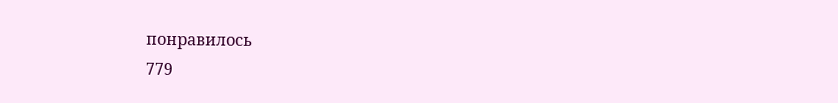понравилось
779